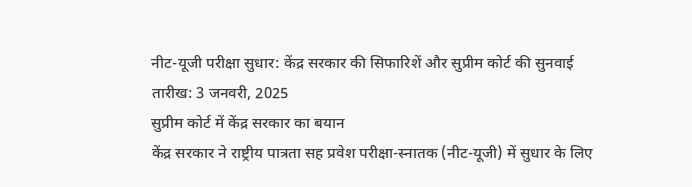नीट-यूजी परीक्षा सुधार: केंद्र सरकार की सिफारिशें और सुप्रीम कोर्ट की सुनवाई
तारीख: 3 जनवरी, 2025
सुप्रीम कोर्ट में केंद्र सरकार का बयान
केंद्र सरकार ने राष्ट्रीय पात्रता सह प्रवेश परीक्षा-स्नातक (नीट-यूजी) में सुधार के लिए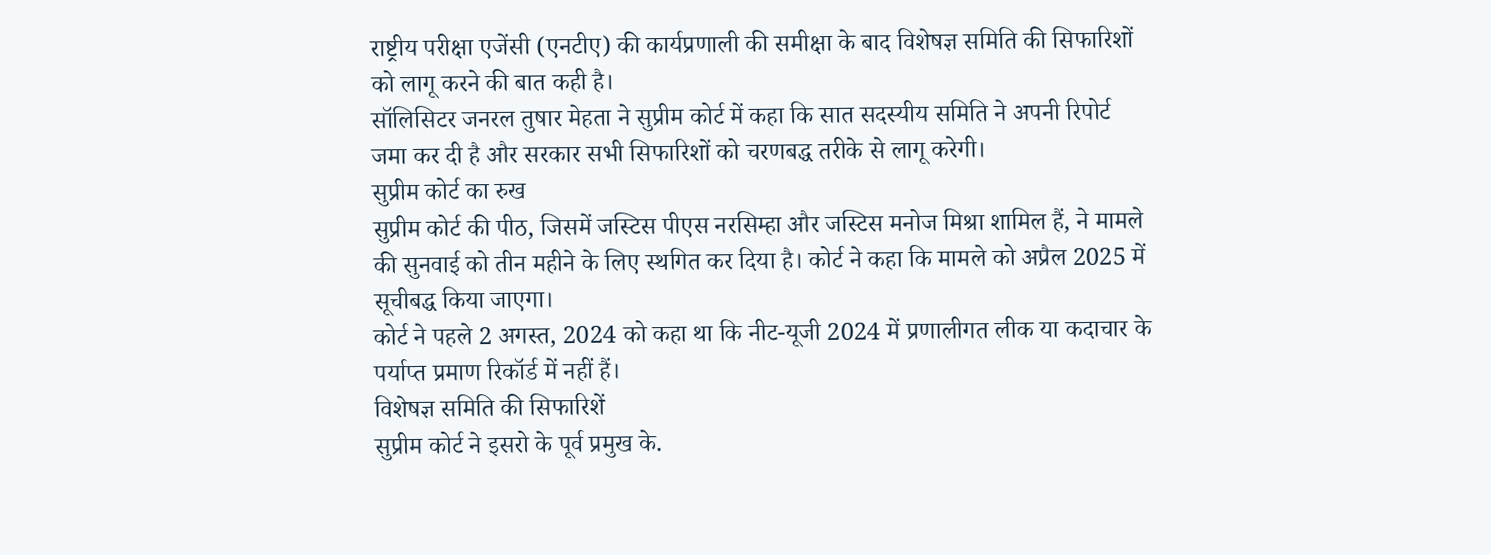राष्ट्रीय परीक्षा एजेंसी (एनटीए) की कार्यप्रणाली की समीक्षा के बाद विशेषज्ञ समिति की सिफारिशों को लागू करने की बात कही है।
सॉलिसिटर जनरल तुषार मेहता ने सुप्रीम कोर्ट में कहा कि सात सदस्यीय समिति ने अपनी रिपोर्ट जमा कर दी है और सरकार सभी सिफारिशों को चरणबद्ध तरीके से लागू करेगी।
सुप्रीम कोर्ट का रुख
सुप्रीम कोर्ट की पीठ, जिसमें जस्टिस पीएस नरसिम्हा और जस्टिस मनोज मिश्रा शामिल हैं, ने मामले की सुनवाई को तीन महीने के लिए स्थगित कर दिया है। कोर्ट ने कहा कि मामले को अप्रैल 2025 में सूचीबद्ध किया जाएगा।
कोर्ट ने पहले 2 अगस्त, 2024 को कहा था कि नीट-यूजी 2024 में प्रणालीगत लीक या कदाचार के पर्याप्त प्रमाण रिकॉर्ड में नहीं हैं।
विशेषज्ञ समिति की सिफारिशें
सुप्रीम कोर्ट ने इसरो के पूर्व प्रमुख के.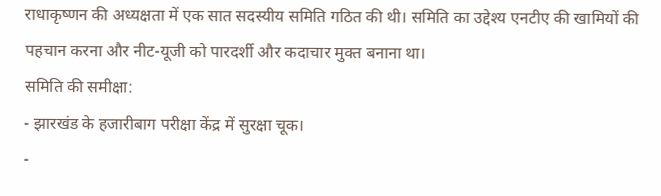राधाकृष्णन की अध्यक्षता में एक सात सदस्यीय समिति गठित की थी। समिति का उद्देश्य एनटीए की खामियों की पहचान करना और नीट-यूजी को पारदर्शी और कदाचार मुक्त बनाना था।
समिति की समीक्षा:
- झारखंड के हजारीबाग परीक्षा केंद्र में सुरक्षा चूक।
-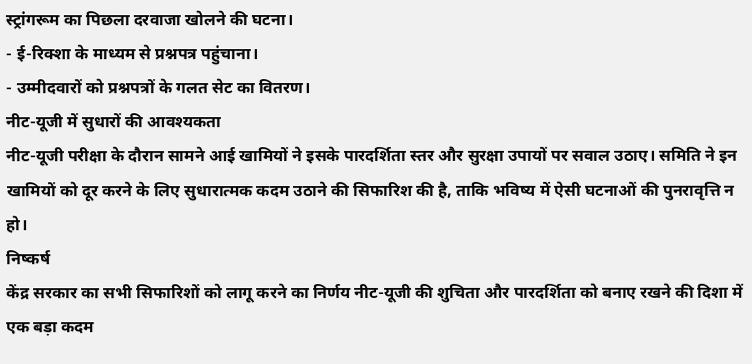स्ट्रांगरूम का पिछला दरवाजा खोलने की घटना।
- ई-रिक्शा के माध्यम से प्रश्नपत्र पहुंचाना।
- उम्मीदवारों को प्रश्नपत्रों के गलत सेट का वितरण।
नीट-यूजी में सुधारों की आवश्यकता
नीट-यूजी परीक्षा के दौरान सामने आई खामियों ने इसके पारदर्शिता स्तर और सुरक्षा उपायों पर सवाल उठाए। समिति ने इन खामियों को दूर करने के लिए सुधारात्मक कदम उठाने की सिफारिश की है, ताकि भविष्य में ऐसी घटनाओं की पुनरावृत्ति न हो।
निष्कर्ष
केंद्र सरकार का सभी सिफारिशों को लागू करने का निर्णय नीट-यूजी की शुचिता और पारदर्शिता को बनाए रखने की दिशा में एक बड़ा कदम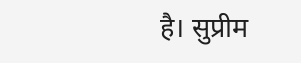है। सुप्रीम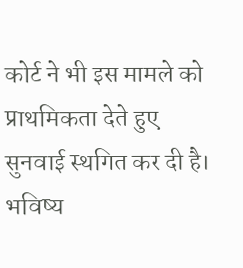कोर्ट ने भी इस मामले को प्राथमिकता देते हुए सुनवाई स्थगित कर दी है।
भविष्य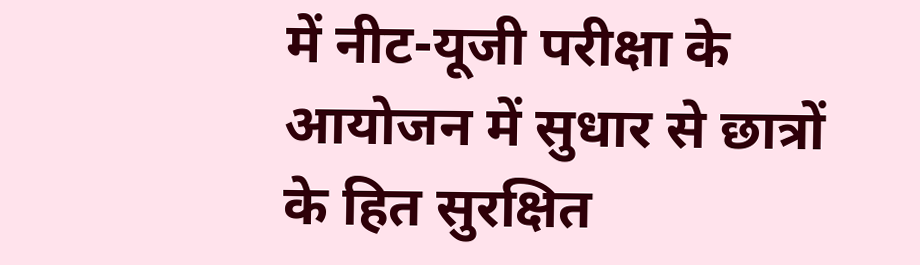में नीट-यूजी परीक्षा के आयोजन में सुधार से छात्रों के हित सुरक्षित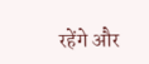रहेंगे और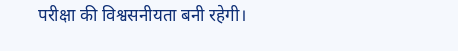परीक्षा की विश्वसनीयता बनी रहेगी।